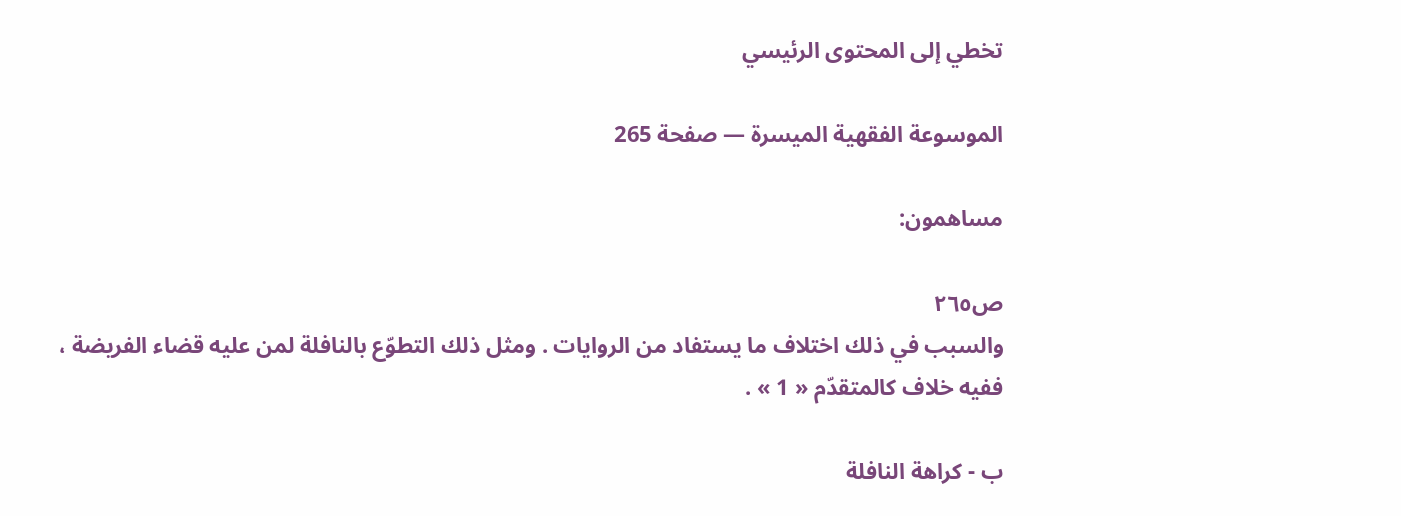تخطي إلى المحتوى الرئيسي

الموسوعة الفقهية الميسرة — صفحة 265

مساهمون:

ص٢٦٥
والسبب في ذلك اختلاف ما يستفاد من الروايات . ومثل ذلك التطوّع بالنافلة لمن عليه قضاء الفريضة ، ففيه خلاف كالمتقدّم « 1 » .

ب - كراهة النافلة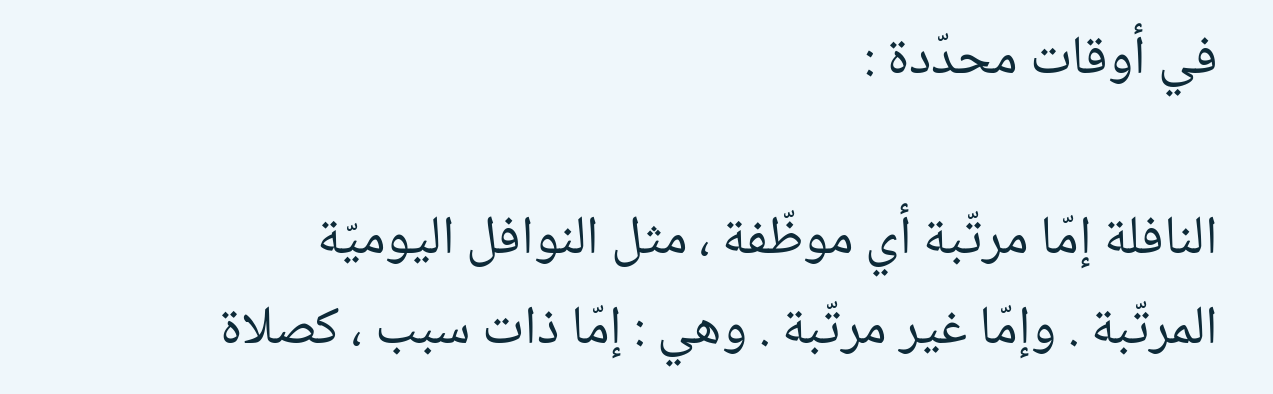في أوقات محدّدة :

النافلة إمّا مرتّبة أي موظّفة ، مثل النوافل اليوميّة المرتّبة . وإمّا غير مرتّبة . وهي : إمّا ذات سبب ، كصلاة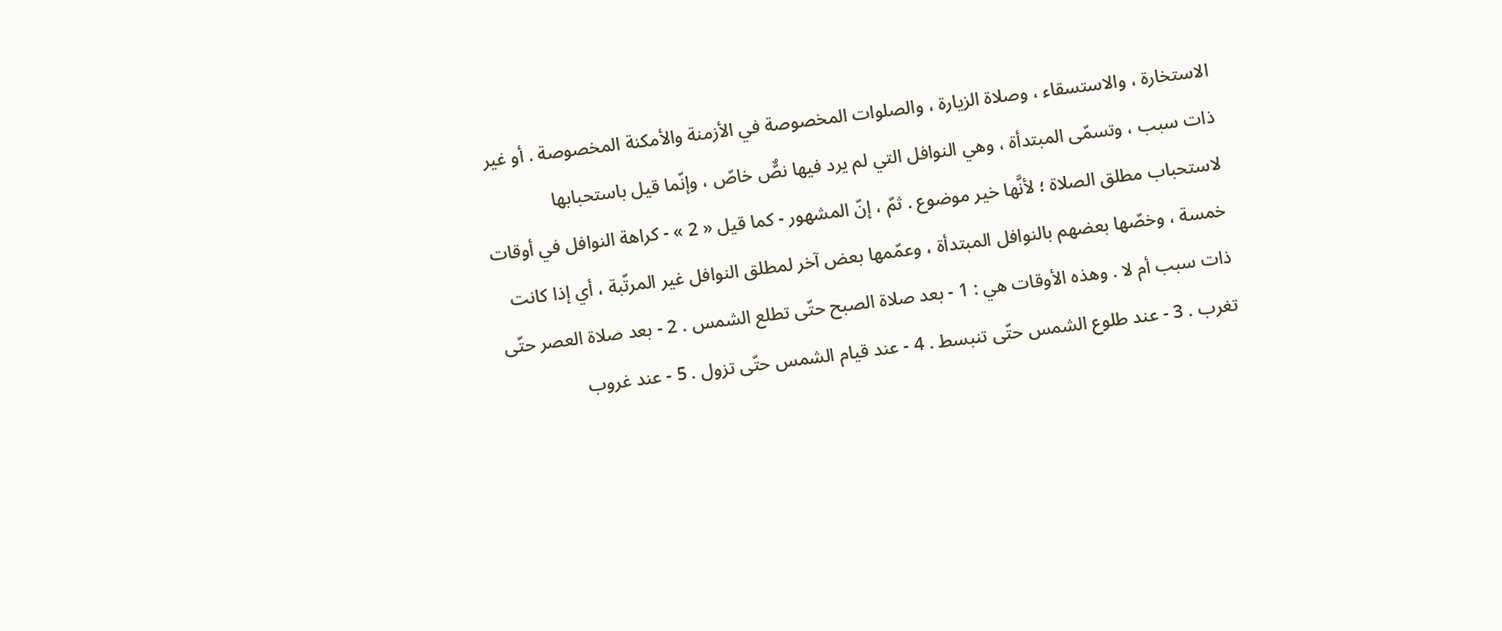الاستخارة ، والاستسقاء ، وصلاة الزيارة ، والصلوات المخصوصة في الأزمنة والأمكنة المخصوصة . أو غير ذات سبب ، وتسمّى المبتدأة ، وهي النوافل التي لم يرد فيها نصٌّ خاصّ ، وإنّما قيل باستحبابها لاستحباب مطلق الصلاة ؛ لأنَّها خير موضوع . ثمّ ، إنّ المشهور - كما قيل « 2 » - كراهة النوافل في أوقات خمسة ، وخصّها بعضهم بالنوافل المبتدأة ، وعمّمها بعض آخر لمطلق النوافل غير المرتّبة ، أي إذا كانت ذات سبب أم لا . وهذه الأوقات هي : 1 - بعد صلاة الصبح حتّى تطلع الشمس . 2 - بعد صلاة العصر حتّى تغرب . 3 - عند طلوع الشمس حتّى تنبسط . 4 - عند قيام الشمس حتّى تزول . 5 - عند غروب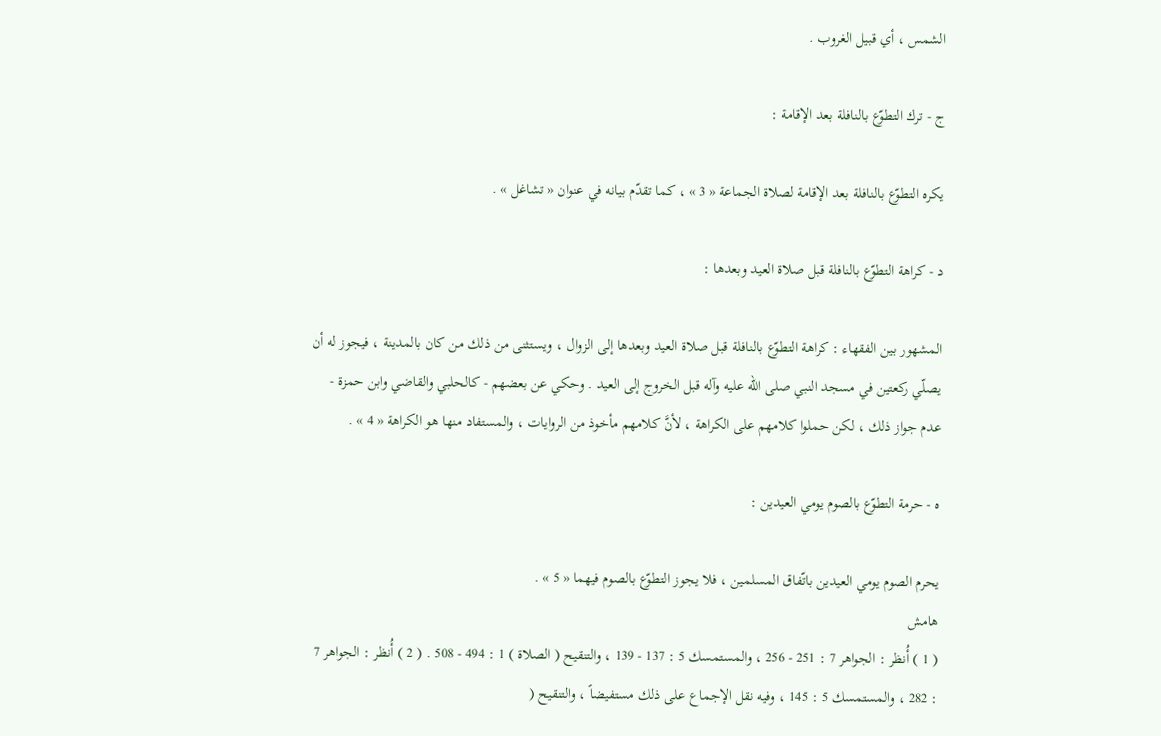الشمس ، أي قبيل الغروب .

ج - ترك التطوّع بالنافلة بعد الإقامة :

يكره التطوّع بالنافلة بعد الإقامة لصلاة الجماعة « 3 » ، كما تقدّم بيانه في عنوان « تشاغل » .

د - كراهة التطوّع بالنافلة قبل صلاة العيد وبعدها :

المشهور بين الفقهاء : كراهة التطوّع بالنافلة قبل صلاة العيد وبعدها إلى الزوال ، ويستثنى من ذلك من كان بالمدينة ، فيجوز له أن يصلّي ركعتين في مسجد النبي صلى الله عليه وآله قبل الخروج إلى العيد . وحكي عن بعضهم - كالحلبي والقاضي وابن حمزة - عدم جواز ذلك ، لكن حملوا كلامهم على الكراهة ، لأنَّ كلامهم مأخوذ من الروايات ، والمستفاد منها هو الكراهة « 4 » .

ه - حرمة التطوّع بالصوم يومي العيدين :

يحرم الصوم يومي العيدين باتّفاق المسلمين ، فلا يجوز التطوّع بالصوم فيهما « 5 » .
هامش
( 1 ) أُنظر : الجواهر 7 : 251 - 256 ، والمستمسك 5 : 137 - 139 ، والتنقيح ( الصلاة ) 1 : 494 - 508 . ( 2 ) أُنظر : الجواهر 7 : 282 ، والمستمسك 5 : 145 ، وفيه نقل الإجماع على ذلك مستفيضاً ، والتنقيح (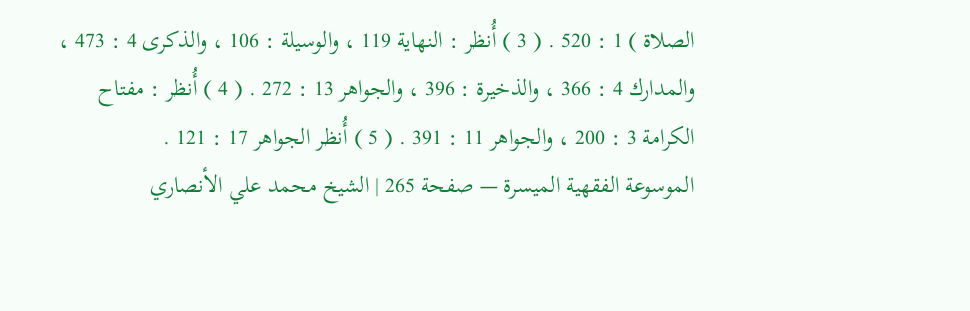الصلاة ) 1 : 520 . ( 3 ) أُنظر : النهاية 119 ، والوسيلة : 106 ، والذكرى 4 : 473 ، والمدارك 4 : 366 ، والذخيرة : 396 ، والجواهر 13 : 272 . ( 4 ) أُنظر : مفتاح الكرامة 3 : 200 ، والجواهر 11 : 391 . ( 5 ) أُنظر الجواهر 17 : 121 .
الموسوعة الفقهية الميسرة — صفحة 265 | الشيخ محمد علي الأنصاري